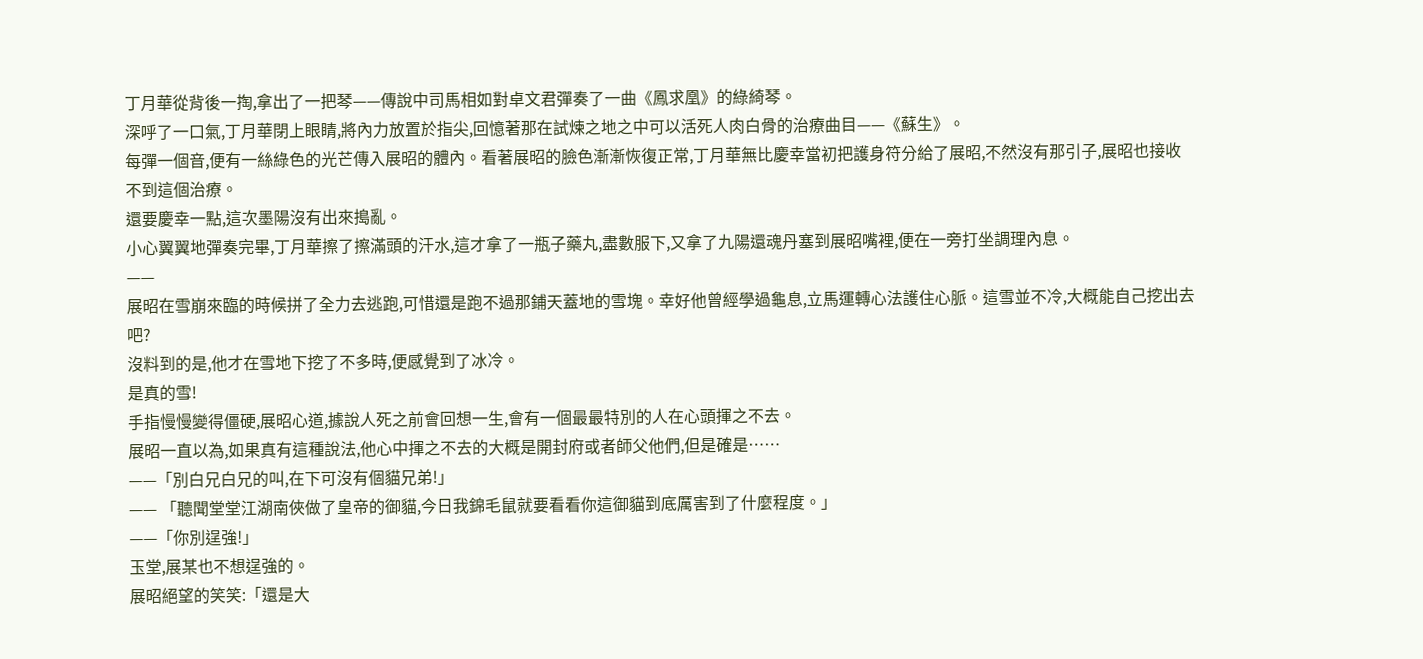丁月華從背後一掏,拿出了一把琴——傳說中司馬相如對卓文君彈奏了一曲《鳳求凰》的綠綺琴。
深呼了一口氣,丁月華閉上眼睛,將內力放置於指尖,回憶著那在試煉之地之中可以活死人肉白骨的治療曲目——《蘇生》。
每彈一個音,便有一絲綠色的光芒傳入展昭的體內。看著展昭的臉色漸漸恢復正常,丁月華無比慶幸當初把護身符分給了展昭,不然沒有那引子,展昭也接收不到這個治療。
還要慶幸一點,這次墨陽沒有出來搗亂。
小心翼翼地彈奏完畢,丁月華擦了擦滿頭的汗水,這才拿了一瓶子藥丸,盡數服下,又拿了九陽還魂丹塞到展昭嘴裡,便在一旁打坐調理內息。
——
展昭在雪崩來臨的時候拼了全力去逃跑,可惜還是跑不過那鋪天蓋地的雪塊。幸好他曾經學過龜息,立馬運轉心法護住心脈。這雪並不冷,大概能自己挖出去吧?
沒料到的是,他才在雪地下挖了不多時,便感覺到了冰冷。
是真的雪!
手指慢慢變得僵硬,展昭心道,據說人死之前會回想一生,會有一個最最特別的人在心頭揮之不去。
展昭一直以為,如果真有這種說法,他心中揮之不去的大概是開封府或者師父他們,但是確是……
——「別白兄白兄的叫,在下可沒有個貓兄弟!」
—— 「聽聞堂堂江湖南俠做了皇帝的御貓,今日我錦毛鼠就要看看你這御貓到底厲害到了什麼程度。」
——「你別逞強!」
玉堂,展某也不想逞強的。
展昭絕望的笑笑:「還是大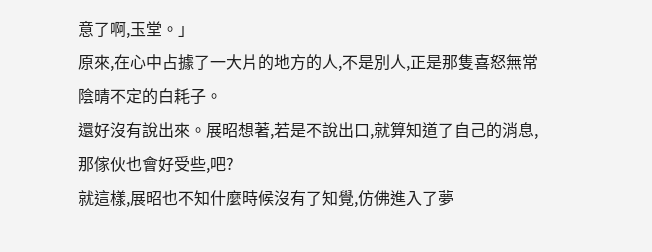意了啊,玉堂。」
原來,在心中占據了一大片的地方的人,不是別人,正是那隻喜怒無常陰晴不定的白耗子。
還好沒有說出來。展昭想著,若是不說出口,就算知道了自己的消息,那傢伙也會好受些,吧?
就這樣,展昭也不知什麼時候沒有了知覺,仿佛進入了夢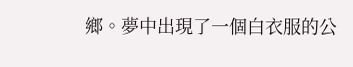鄉。夢中出現了一個白衣服的公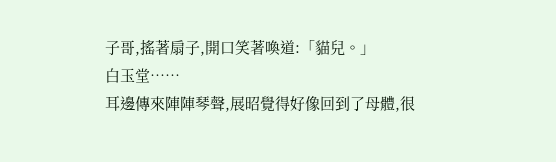子哥,搖著扇子,開口笑著喚道:「貓兒。」
白玉堂……
耳邊傳來陣陣琴聲,展昭覺得好像回到了母體,很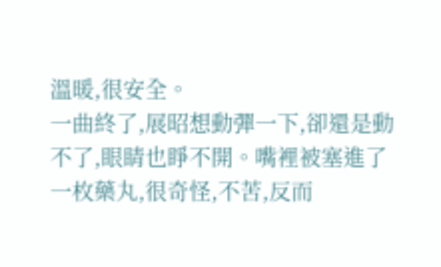溫暖,很安全。
一曲終了,展昭想動彈一下,卻還是動不了,眼睛也睜不開。嘴裡被塞進了一枚藥丸,很奇怪,不苦,反而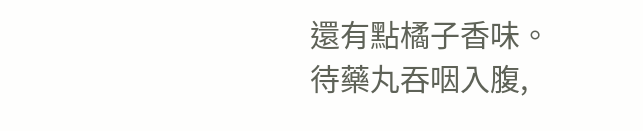還有點橘子香味。
待藥丸吞咽入腹,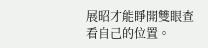展昭才能睜開雙眼查看自己的位置。